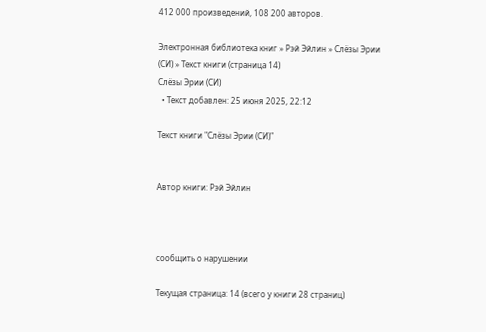412 000 произведений, 108 200 авторов.

Электронная библиотека книг » Рэй Эйлин » Слёзы Эрии (СИ) » Текст книги (страница 14)
Слёзы Эрии (СИ)
  • Текст добавлен: 25 июня 2025, 22:12

Текст книги "Слёзы Эрии (СИ)"


Автор книги: Рэй Эйлин



сообщить о нарушении

Текущая страница: 14 (всего у книги 28 страниц)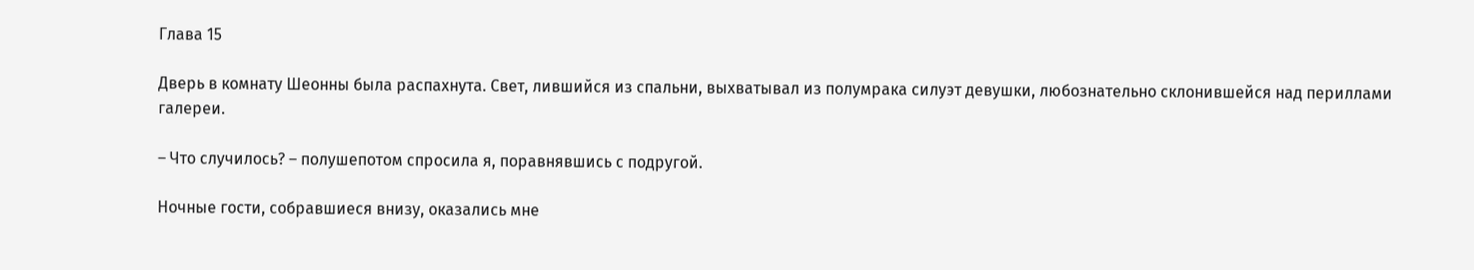Глава 15

Дверь в комнату Шеонны была распахнута. Свет, лившийся из спальни, выхватывал из полумрака силуэт девушки, любознательно склонившейся над периллами галереи.

– Что случилось? – полушепотом спросила я, поравнявшись с подругой.

Ночные гости, собравшиеся внизу, оказались мне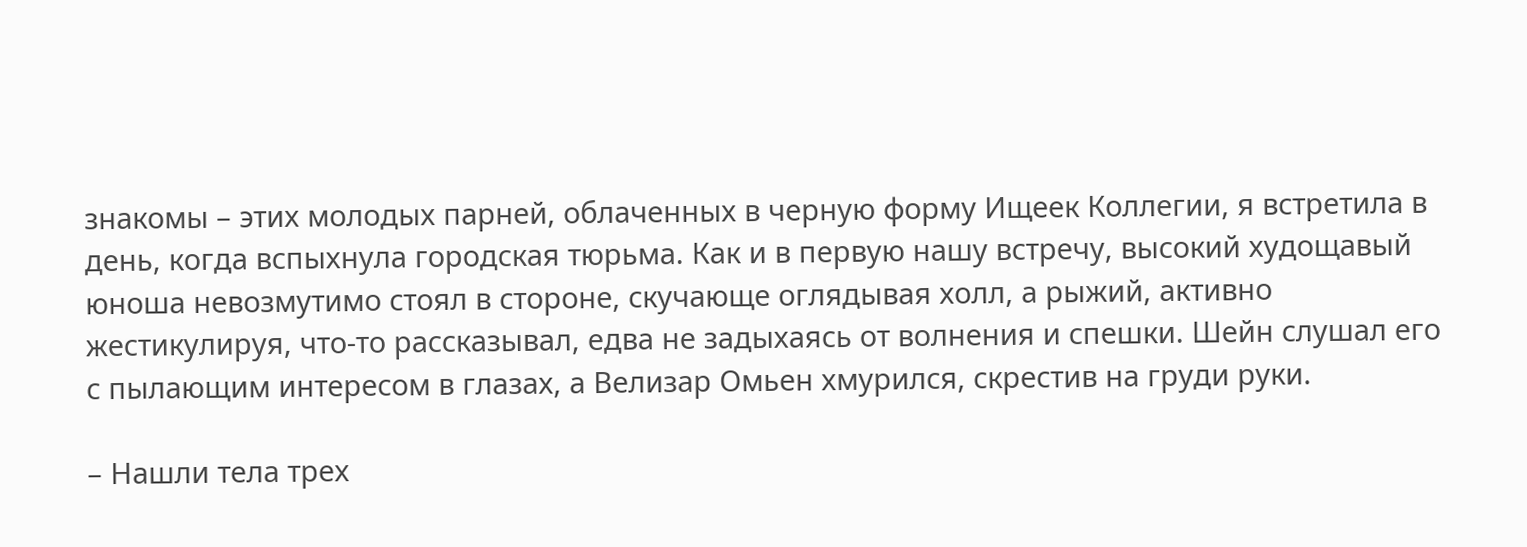знакомы – этих молодых парней, облаченных в черную форму Ищеек Коллегии, я встретила в день, когда вспыхнула городская тюрьма. Как и в первую нашу встречу, высокий худощавый юноша невозмутимо стоял в стороне, скучающе оглядывая холл, а рыжий, активно жестикулируя, что-то рассказывал, едва не задыхаясь от волнения и спешки. Шейн слушал его с пылающим интересом в глазах, а Велизар Омьен хмурился, скрестив на груди руки.

– Нашли тела трех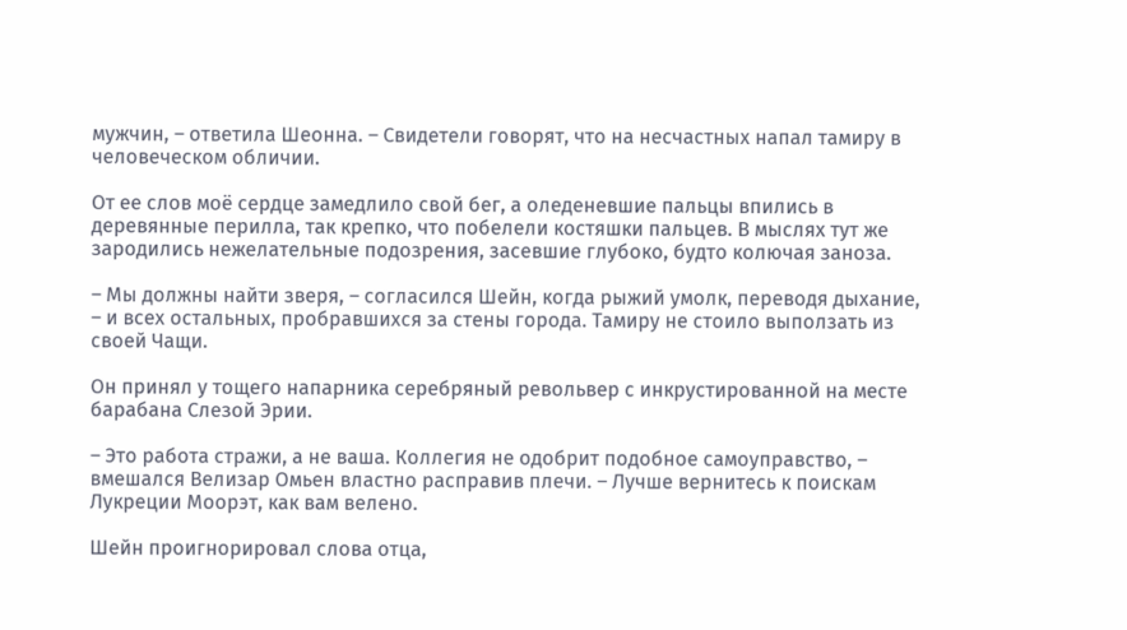мужчин, – ответила Шеонна. – Свидетели говорят, что на несчастных напал тамиру в человеческом обличии.

От ее слов моё сердце замедлило свой бег, а оледеневшие пальцы впились в деревянные перилла, так крепко, что побелели костяшки пальцев. В мыслях тут же зародились нежелательные подозрения, засевшие глубоко, будто колючая заноза.

– Мы должны найти зверя, – согласился Шейн, когда рыжий умолк, переводя дыхание, – и всех остальных, пробравшихся за стены города. Тамиру не стоило выползать из своей Чащи.

Он принял у тощего напарника серебряный револьвер с инкрустированной на месте барабана Слезой Эрии.

– Это работа стражи, а не ваша. Коллегия не одобрит подобное самоуправство, – вмешался Велизар Омьен властно расправив плечи. – Лучше вернитесь к поискам Лукреции Моорэт, как вам велено.

Шейн проигнорировал слова отца,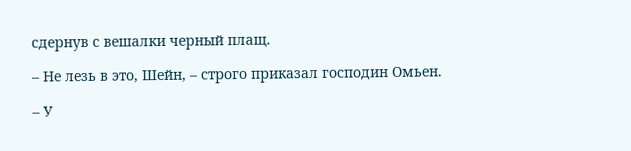сдернув с вешалки черный плащ.

– Не лезь в это, Шейн, – строго приказал господин Омьен.

– У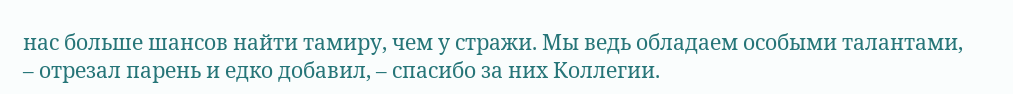нас больше шансов найти тамиру, чем у стражи. Мы ведь обладаем особыми талантами, – отрезал парень и едко добавил, – спасибо за них Коллегии.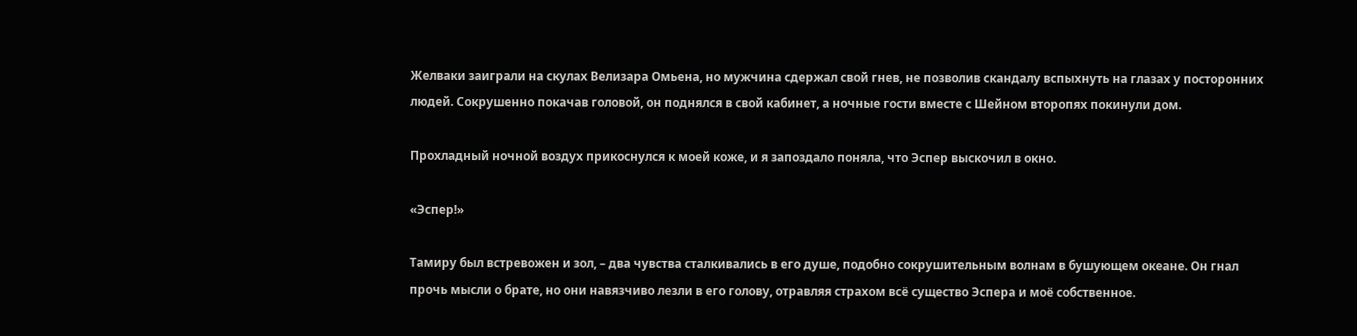Желваки заиграли на скулах Велизара Омьена, но мужчина сдержал свой гнев, не позволив скандалу вспыхнуть на глазах у посторонних людей. Сокрушенно покачав головой, он поднялся в свой кабинет, а ночные гости вместе с Шейном второпях покинули дом.

Прохладный ночной воздух прикоснулся к моей коже, и я запоздало поняла, что Эспер выскочил в окно.

«Эспер!»

Тамиру был встревожен и зол, – два чувства сталкивались в его душе, подобно сокрушительным волнам в бушующем океане. Он гнал прочь мысли о брате, но они навязчиво лезли в его голову, отравляя страхом всё существо Эспера и моё собственное.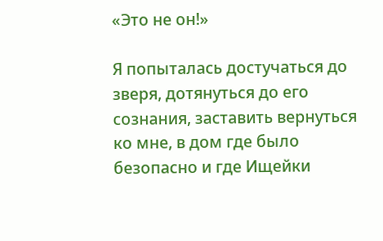«Это не он!»

Я попыталась достучаться до зверя, дотянуться до его сознания, заставить вернуться ко мне, в дом где было безопасно и где Ищейки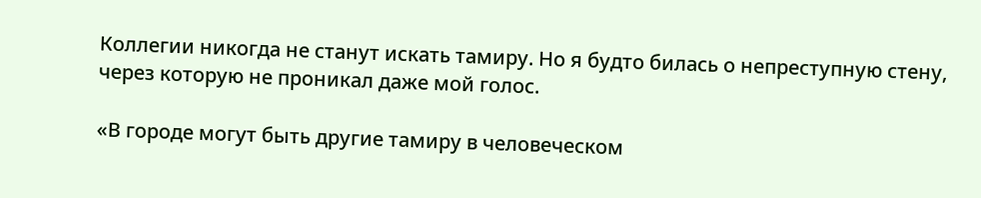Коллегии никогда не станут искать тамиру. Но я будто билась о непреступную стену, через которую не проникал даже мой голос.

«В городе могут быть другие тамиру в человеческом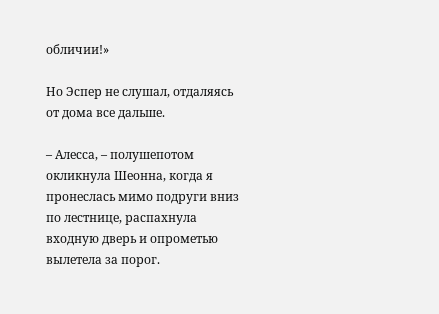обличии!»

Но Эспер не слушал, отдаляясь от дома все дальше.

– Алесса, – полушепотом окликнула Шеонна, когда я пронеслась мимо подруги вниз по лестнице, распахнула входную дверь и опрометью вылетела за порог.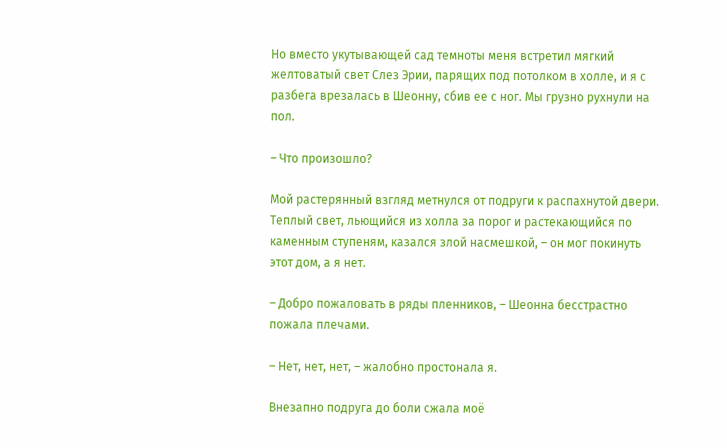Но вместо укутывающей сад темноты меня встретил мягкий желтоватый свет Слез Эрии, парящих под потолком в холле, и я с разбега врезалась в Шеонну, сбив ее с ног. Мы грузно рухнули на пол.

– Что произошло?

Мой растерянный взгляд метнулся от подруги к распахнутой двери. Теплый свет, льющийся из холла за порог и растекающийся по каменным ступеням, казался злой насмешкой, – он мог покинуть этот дом, а я нет.

– Добро пожаловать в ряды пленников, – Шеонна бесстрастно пожала плечами.

– Нет, нет, нет, – жалобно простонала я.

Внезапно подруга до боли сжала моё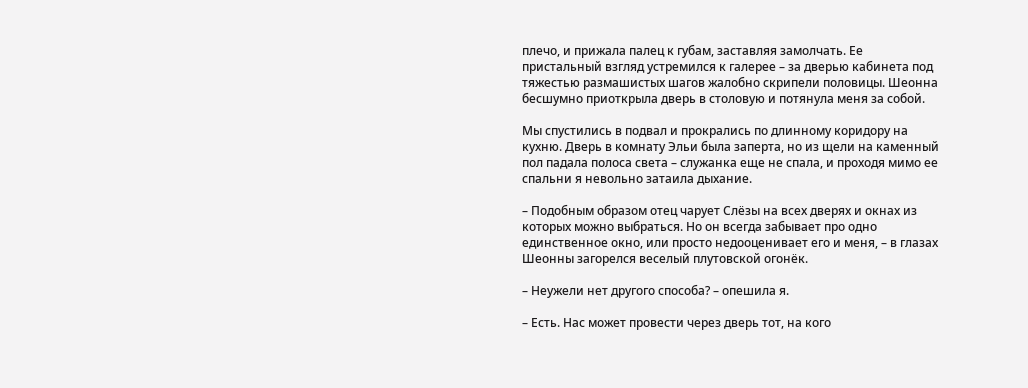плечо, и прижала палец к губам, заставляя замолчать. Ее пристальный взгляд устремился к галерее – за дверью кабинета под тяжестью размашистых шагов жалобно скрипели половицы. Шеонна бесшумно приоткрыла дверь в столовую и потянула меня за собой.

Мы спустились в подвал и прокрались по длинному коридору на кухню. Дверь в комнату Эльи была заперта, но из щели на каменный пол падала полоса света – служанка еще не спала, и проходя мимо ее спальни я невольно затаила дыхание.

– Подобным образом отец чарует Слёзы на всех дверях и окнах из которых можно выбраться. Но он всегда забывает про одно единственное окно, или просто недооценивает его и меня, – в глазах Шеонны загорелся веселый плутовской огонёк.

– Неужели нет другого способа? – опешила я.

– Есть. Нас может провести через дверь тот, на кого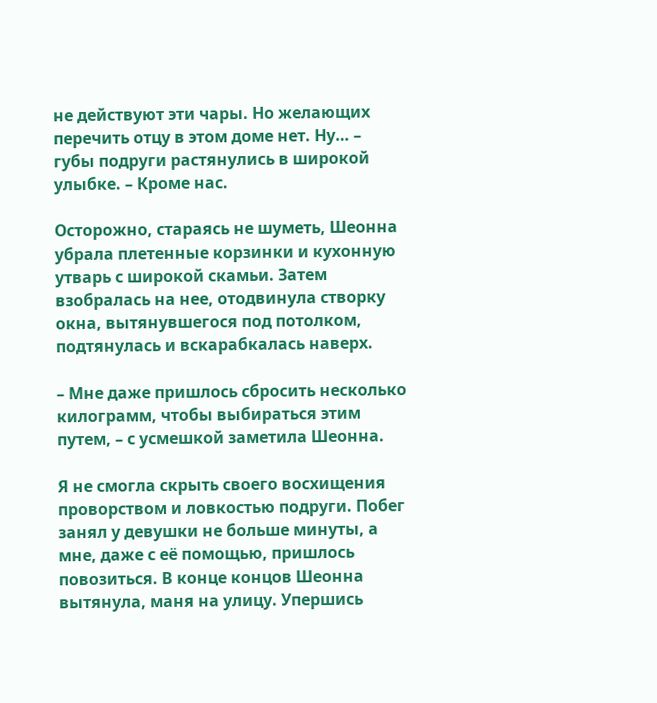не действуют эти чары. Но желающих перечить отцу в этом доме нет. Ну… – губы подруги растянулись в широкой улыбке. – Кроме нас.

Осторожно, стараясь не шуметь, Шеонна убрала плетенные корзинки и кухонную утварь с широкой скамьи. Затем взобралась на нее, отодвинула створку окна, вытянувшегося под потолком, подтянулась и вскарабкалась наверх.

– Мне даже пришлось сбросить несколько килограмм, чтобы выбираться этим путем, – с усмешкой заметила Шеонна.

Я не смогла скрыть своего восхищения проворством и ловкостью подруги. Побег занял у девушки не больше минуты, а мне, даже с её помощью, пришлось повозиться. В конце концов Шеонна вытянула, маня на улицу. Упершись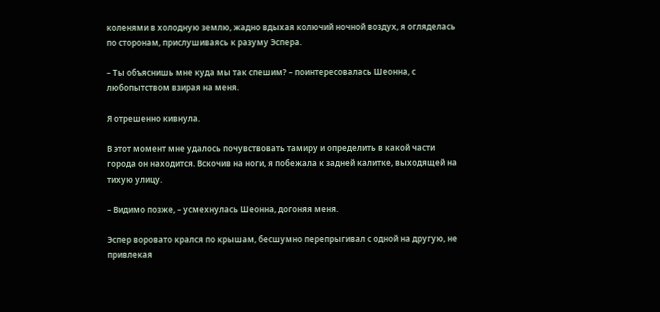коленями в холодную землю, жадно вдыхая колючий ночной воздух, я огляделась по сторонам, прислушиваясь к разуму Эспера.

– Ты объяснишь мне куда мы так спешим? – поинтересовалась Шеонна, с любопытством взирая на меня.

Я отрешенно кивнула.

В этот момент мне удалось почувствовать тамиру и определить в какой части города он находится. Вскочив на ноги, я побежала к задней калитке, выходящей на тихую улицу.

– Видимо позже, – усмехнулась Шеонна, догоняя меня.

Эспер воровато крался по крышам, бесшумно перепрыгивал с одной на другую, не привлекая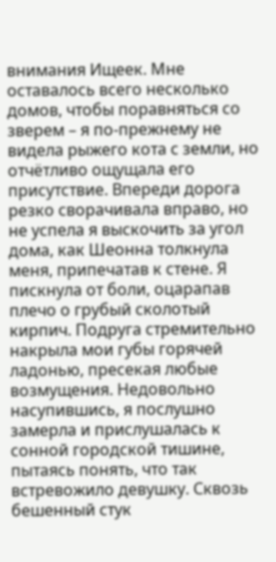внимания Ищеек. Мне оставалось всего несколько домов, чтобы поравняться со зверем – я по-прежнему не видела рыжего кота с земли, но отчётливо ощущала его присутствие. Впереди дорога резко сворачивала вправо, но не успела я выскочить за угол дома, как Шеонна толкнула меня, припечатав к стене. Я пискнула от боли, оцарапав плечо о грубый сколотый кирпич. Подруга стремительно накрыла мои губы горячей ладонью, пресекая любые возмущения. Недовольно насупившись, я послушно замерла и прислушалась к сонной городской тишине, пытаясь понять, что так встревожило девушку. Сквозь бешенный стук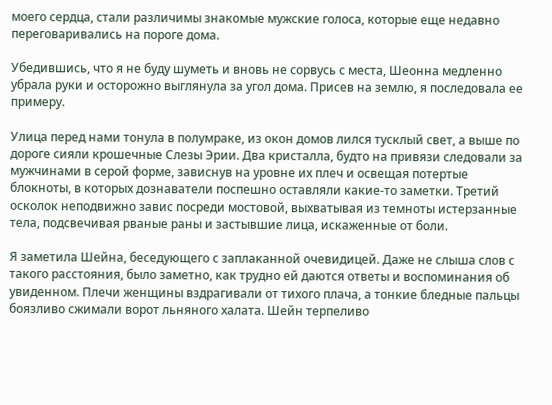моего сердца, стали различимы знакомые мужские голоса, которые еще недавно переговаривались на пороге дома.

Убедившись, что я не буду шуметь и вновь не сорвусь с места, Шеонна медленно убрала руки и осторожно выглянула за угол дома. Присев на землю, я последовала ее примеру.

Улица перед нами тонула в полумраке, из окон домов лился тусклый свет, а выше по дороге сияли крошечные Слезы Эрии. Два кристалла, будто на привязи следовали за мужчинами в серой форме, зависнув на уровне их плеч и освещая потертые блокноты, в которых дознаватели поспешно оставляли какие-то заметки. Третий осколок неподвижно завис посреди мостовой, выхватывая из темноты истерзанные тела, подсвечивая рваные раны и застывшие лица, искаженные от боли.

Я заметила Шейна, беседующего с заплаканной очевидицей. Даже не слыша слов с такого расстояния, было заметно, как трудно ей даются ответы и воспоминания об увиденном. Плечи женщины вздрагивали от тихого плача, а тонкие бледные пальцы боязливо сжимали ворот льняного халата. Шейн терпеливо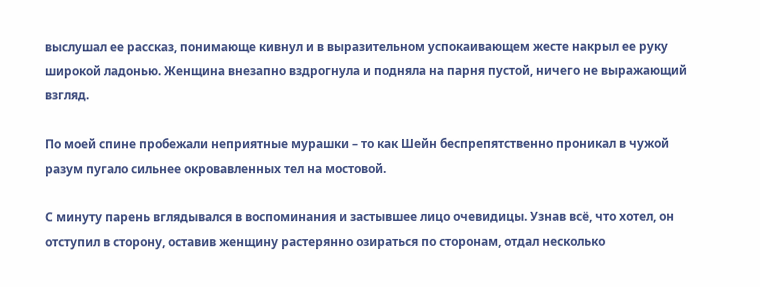выслушал ее рассказ, понимающе кивнул и в выразительном успокаивающем жесте накрыл ее руку широкой ладонью. Женщина внезапно вздрогнула и подняла на парня пустой, ничего не выражающий взгляд.

По моей спине пробежали неприятные мурашки – то как Шейн беспрепятственно проникал в чужой разум пугало сильнее окровавленных тел на мостовой.

С минуту парень вглядывался в воспоминания и застывшее лицо очевидицы. Узнав всё, что хотел, он отступил в сторону, оставив женщину растерянно озираться по сторонам, отдал несколько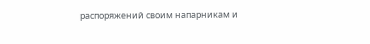распоряжений своим напарникам и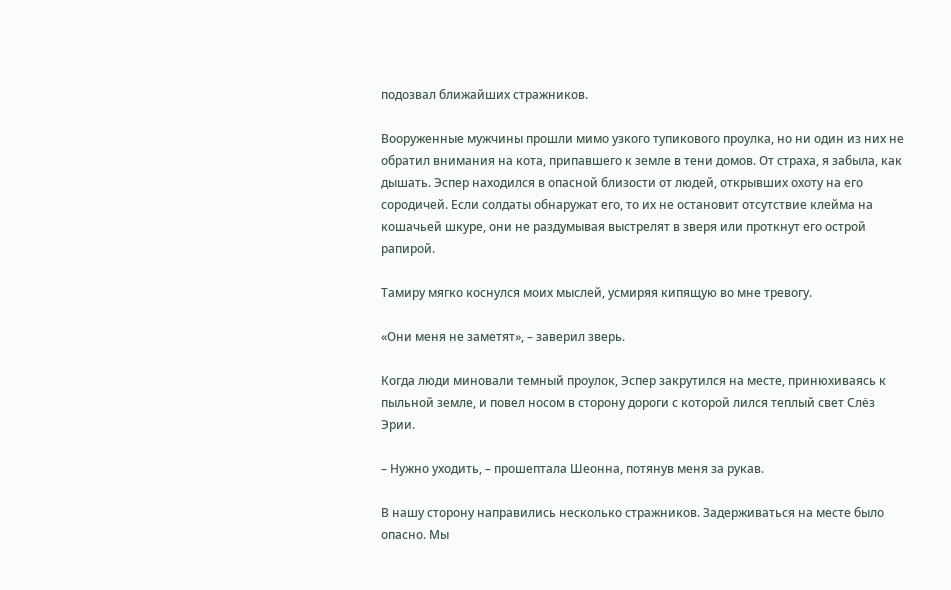подозвал ближайших стражников.

Вооруженные мужчины прошли мимо узкого тупикового проулка, но ни один из них не обратил внимания на кота, припавшего к земле в тени домов. От страха, я забыла, как дышать. Эспер находился в опасной близости от людей, открывших охоту на его сородичей. Если солдаты обнаружат его, то их не остановит отсутствие клейма на кошачьей шкуре, они не раздумывая выстрелят в зверя или проткнут его острой рапирой.

Тамиру мягко коснулся моих мыслей, усмиряя кипящую во мне тревогу.

«Они меня не заметят», – заверил зверь.

Когда люди миновали темный проулок, Эспер закрутился на месте, принюхиваясь к пыльной земле, и повел носом в сторону дороги с которой лился теплый свет Слёз Эрии.

– Нужно уходить, – прошептала Шеонна, потянув меня за рукав.

В нашу сторону направились несколько стражников. Задерживаться на месте было опасно. Мы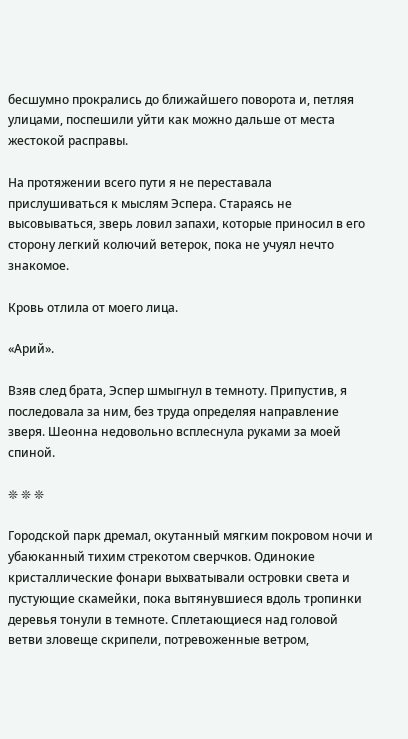бесшумно прокрались до ближайшего поворота и, петляя улицами, поспешили уйти как можно дальше от места жестокой расправы.

На протяжении всего пути я не переставала прислушиваться к мыслям Эспера. Стараясь не высовываться, зверь ловил запахи, которые приносил в его сторону легкий колючий ветерок, пока не учуял нечто знакомое.

Кровь отлила от моего лица.

«Арий».

Взяв след брата, Эспер шмыгнул в темноту. Припустив, я последовала за ним, без труда определяя направление зверя. Шеонна недовольно всплеснула руками за моей спиной.

❊ ❊ ❊

Городской парк дремал, окутанный мягким покровом ночи и убаюканный тихим стрекотом сверчков. Одинокие кристаллические фонари выхватывали островки света и пустующие скамейки, пока вытянувшиеся вдоль тропинки деревья тонули в темноте. Сплетающиеся над головой ветви зловеще скрипели, потревоженные ветром,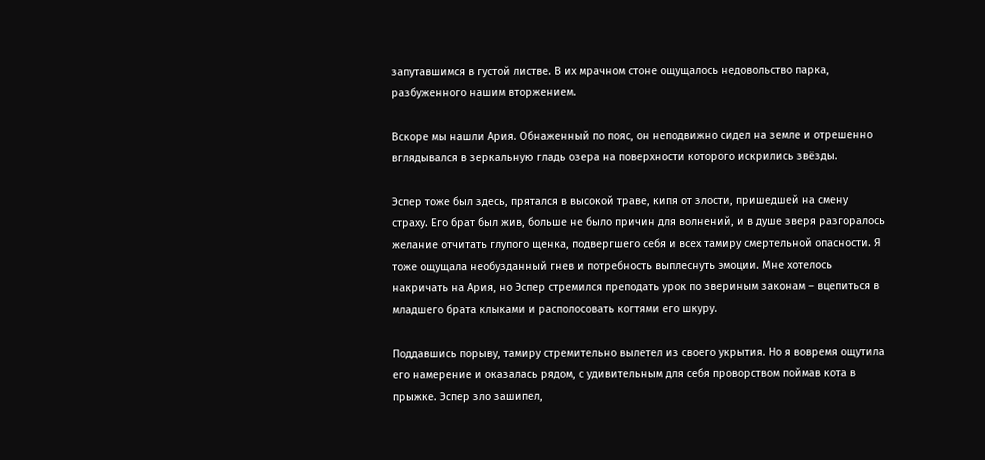запутавшимся в густой листве. В их мрачном стоне ощущалось недовольство парка, разбуженного нашим вторжением.

Вскоре мы нашли Ария. Обнаженный по пояс, он неподвижно сидел на земле и отрешенно вглядывался в зеркальную гладь озера на поверхности которого искрились звёзды.

Эспер тоже был здесь, прятался в высокой траве, кипя от злости, пришедшей на смену страху. Его брат был жив, больше не было причин для волнений, и в душе зверя разгоралось желание отчитать глупого щенка, подвергшего себя и всех тамиру смертельной опасности. Я тоже ощущала необузданный гнев и потребность выплеснуть эмоции. Мне хотелось накричать на Ария, но Эспер стремился преподать урок по звериным законам – вцепиться в младшего брата клыками и располосовать когтями его шкуру.

Поддавшись порыву, тамиру стремительно вылетел из своего укрытия. Но я вовремя ощутила его намерение и оказалась рядом, с удивительным для себя проворством поймав кота в прыжке. Эспер зло зашипел,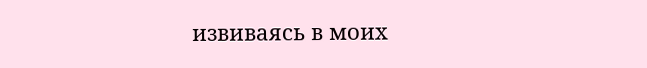извиваясь в моих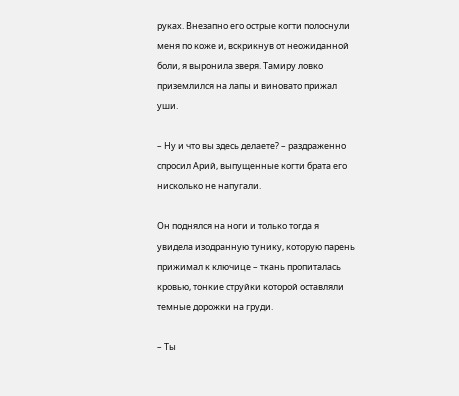руках. Внезапно его острые когти полоснули меня по коже и, вскрикнув от неожиданной боли, я выронила зверя. Тамиру ловко приземлился на лапы и виновато прижал уши.

– Ну и что вы здесь делаете? – раздраженно спросил Арий, выпущенные когти брата его нисколько не напугали.

Он поднялся на ноги и только тогда я увидела изодранную тунику, которую парень прижимал к ключице – ткань пропиталась кровью, тонкие струйки которой оставляли темные дорожки на груди.

– Ты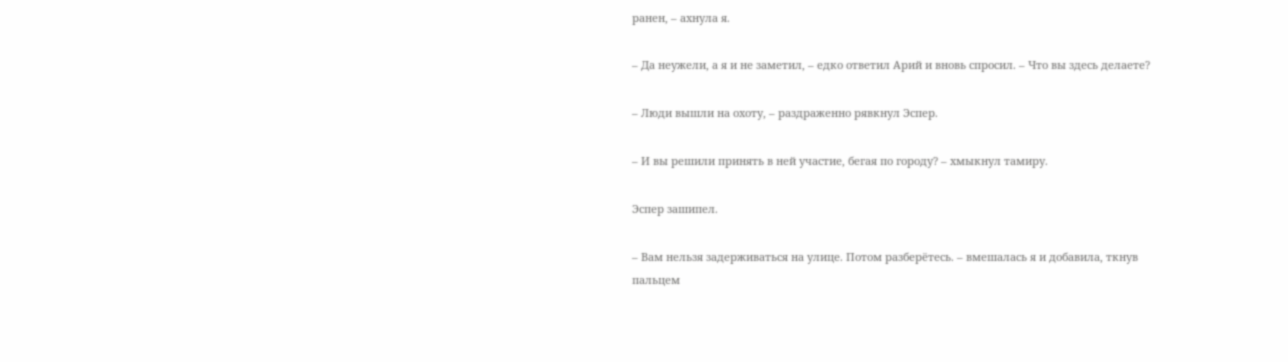ранен, – ахнула я.

– Да неужели, а я и не заметил, – едко ответил Арий и вновь спросил. – Что вы здесь делаете?

– Люди вышли на охоту, – раздраженно рявкнул Эспер.

– И вы решили принять в ней участие, бегая по городу? – хмыкнул тамиру.

Эспер зашипел.

– Вам нельзя задерживаться на улице. Потом разберётесь. – вмешалась я и добавила, ткнув пальцем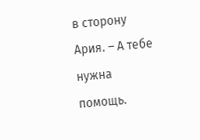в сторону Ария. – А тебе нужна помощь.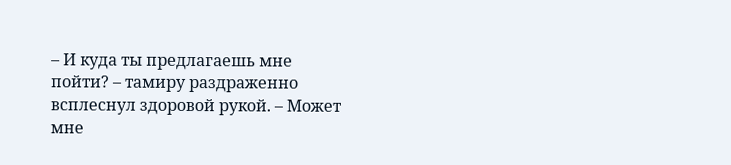– И куда ты предлагаешь мне пойти? – тамиру раздраженно всплеснул здоровой рукой. – Может мне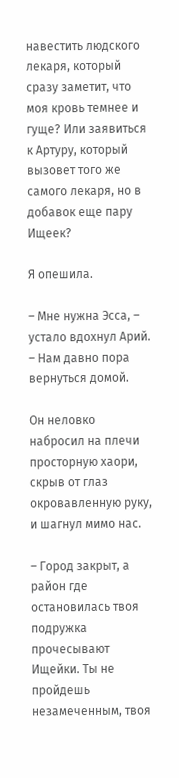навестить людского лекаря, который сразу заметит, что моя кровь темнее и гуще? Или заявиться к Артуру, который вызовет того же самого лекаря, но в добавок еще пару Ищеек?

Я опешила.

– Мне нужна Эсса, – устало вдохнул Арий. – Нам давно пора вернуться домой.

Он неловко набросил на плечи просторную хаори, скрыв от глаз окровавленную руку, и шагнул мимо нас.

– Город закрыт, а район где остановилась твоя подружка прочесывают Ищейки. Ты не пройдешь незамеченным, твоя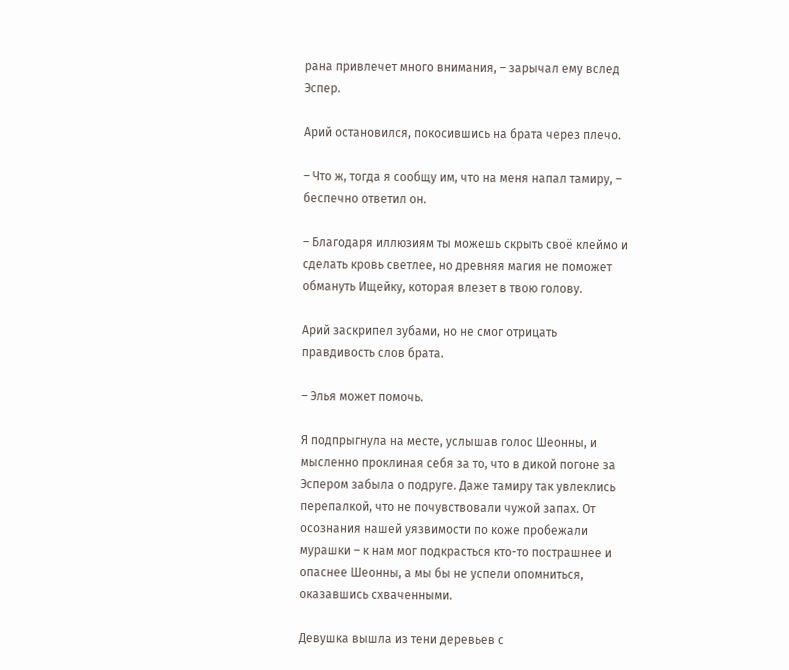рана привлечет много внимания, – зарычал ему вслед Эспер.

Арий остановился, покосившись на брата через плечо.

– Что ж, тогда я сообщу им, что на меня напал тамиру, – беспечно ответил он.

– Благодаря иллюзиям ты можешь скрыть своё клеймо и сделать кровь светлее, но древняя магия не поможет обмануть Ищейку, которая влезет в твою голову.

Арий заскрипел зубами, но не смог отрицать правдивость слов брата.

– Элья может помочь.

Я подпрыгнула на месте, услышав голос Шеонны, и мысленно проклиная себя за то, что в дикой погоне за Эспером забыла о подруге. Даже тамиру так увлеклись перепалкой, что не почувствовали чужой запах. От осознания нашей уязвимости по коже пробежали мурашки – к нам мог подкрасться кто-то пострашнее и опаснее Шеонны, а мы бы не успели опомниться, оказавшись схваченными.

Девушка вышла из тени деревьев с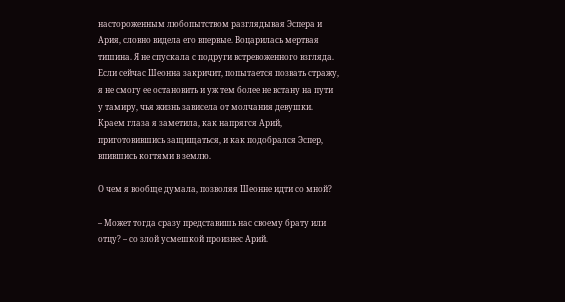настороженным любопытством разглядывая Эспера и Ария, словно видела его впервые. Воцарилась мертвая тишина. Я не спускала с подруги встревоженного взгляда. Если сейчас Шеонна закричит, попытается позвать стражу, я не смогу ее остановить и уж тем более не встану на пути у тамиру, чья жизнь зависела от молчания девушки. Краем глаза я заметила, как напрягся Арий, приготовившись защищаться, и как подобрался Эспер, впившись когтями в землю.

О чем я вообще думала, позволяя Шеонне идти со мной?

– Может тогда сразу представишь нас своему брату или отцу? – со злой усмешкой произнес Арий.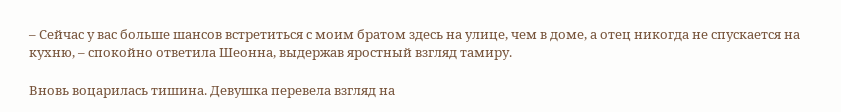– Сейчас у вас больше шансов встретиться с моим братом здесь на улице, чем в доме, а отец никогда не спускается на кухню, – спокойно ответила Шеонна, выдержав яростный взгляд тамиру.

Вновь воцарилась тишина. Девушка перевела взгляд на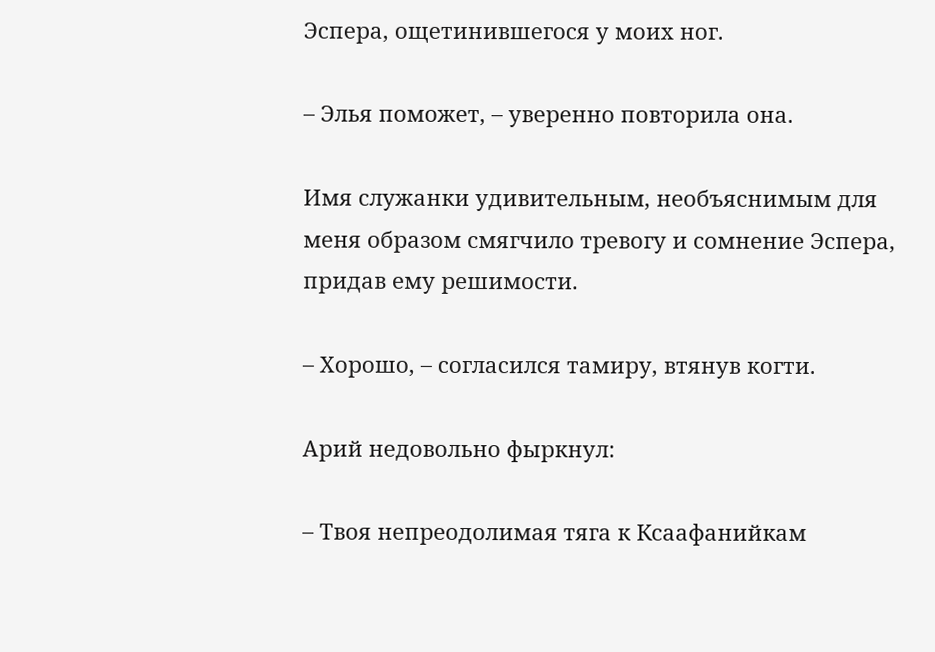Эспера, ощетинившегося у моих ног.

– Элья поможет, – уверенно повторила она.

Имя служанки удивительным, необъяснимым для меня образом смягчило тревогу и сомнение Эспера, придав ему решимости.

– Хорошо, – согласился тамиру, втянув когти.

Арий недовольно фыркнул:

– Твоя непреодолимая тяга к Ксаафанийкам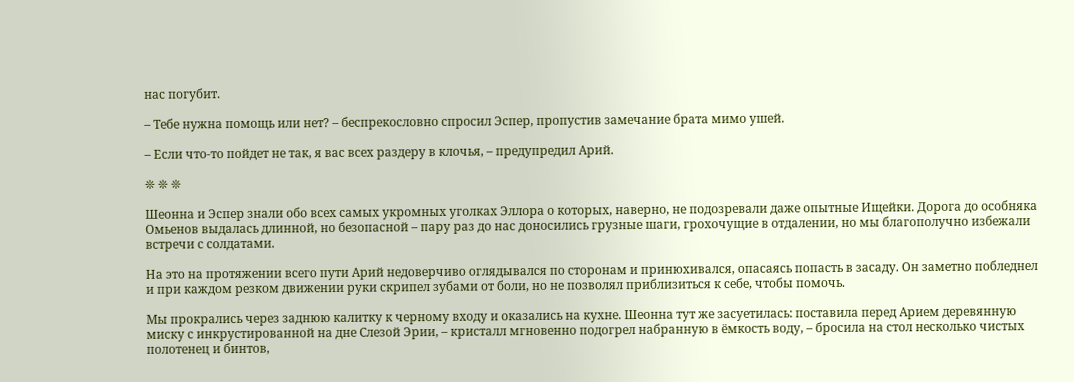нас погубит.

– Тебе нужна помощь или нет? – беспрекословно спросил Эспер, пропустив замечание брата мимо ушей.

– Если что-то пойдет не так, я вас всех раздеру в клочья, – предупредил Арий.

❊ ❊ ❊

Шеонна и Эспер знали обо всех самых укромных уголках Эллора о которых, наверно, не подозревали даже опытные Ищейки. Дорога до особняка Омьенов выдалась длинной, но безопасной – пару раз до нас доносились грузные шаги, грохочущие в отдалении, но мы благополучно избежали встречи с солдатами.

На это на протяжении всего пути Арий недоверчиво оглядывался по сторонам и принюхивался, опасаясь попасть в засаду. Он заметно побледнел и при каждом резком движении руки скрипел зубами от боли, но не позволял приблизиться к себе, чтобы помочь.

Мы прокрались через заднюю калитку к черному входу и оказались на кухне. Шеонна тут же засуетилась: поставила перед Арием деревянную миску с инкрустированной на дне Слезой Эрии, – кристалл мгновенно подогрел набранную в ёмкость воду, – бросила на стол несколько чистых полотенец и бинтов,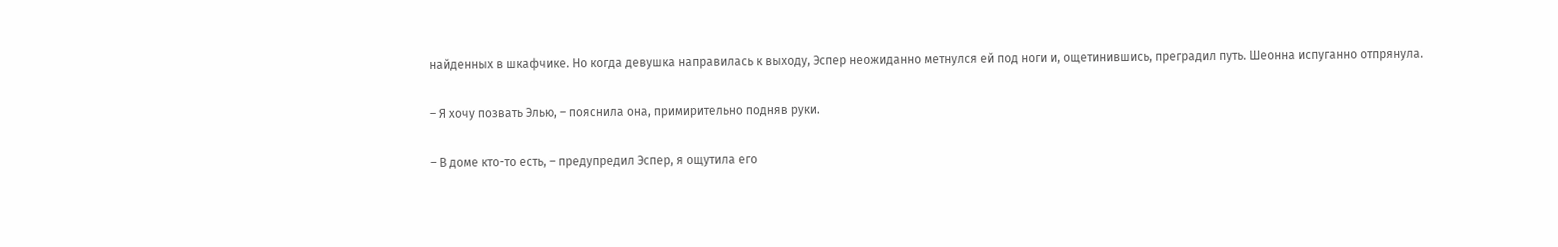найденных в шкафчике. Но когда девушка направилась к выходу, Эспер неожиданно метнулся ей под ноги и, ощетинившись, преградил путь. Шеонна испуганно отпрянула.

– Я хочу позвать Элью, – пояснила она, примирительно подняв руки.

– В доме кто-то есть, – предупредил Эспер, я ощутила его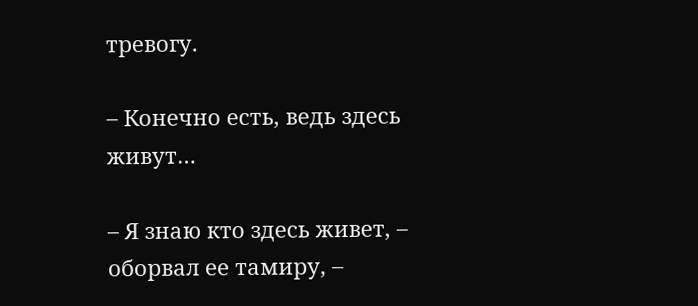тревогу.

– Конечно есть, ведь здесь живут…

– Я знаю кто здесь живет, – оборвал ее тамиру, –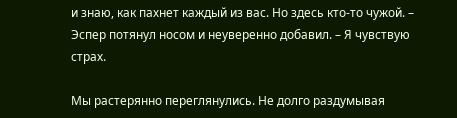и знаю, как пахнет каждый из вас. Но здесь кто-то чужой. – Эспер потянул носом и неуверенно добавил. – Я чувствую страх.

Мы растерянно переглянулись. Не долго раздумывая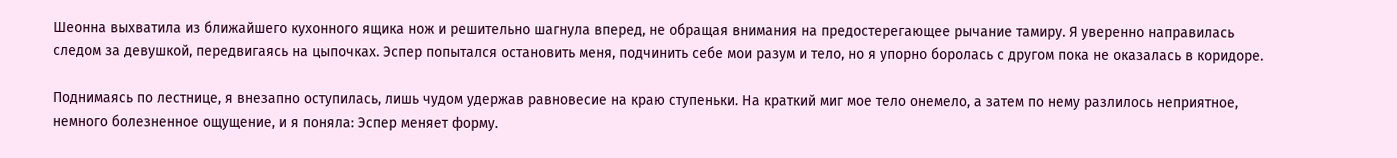Шеонна выхватила из ближайшего кухонного ящика нож и решительно шагнула вперед, не обращая внимания на предостерегающее рычание тамиру. Я уверенно направилась следом за девушкой, передвигаясь на цыпочках. Эспер попытался остановить меня, подчинить себе мои разум и тело, но я упорно боролась с другом пока не оказалась в коридоре.

Поднимаясь по лестнице, я внезапно оступилась, лишь чудом удержав равновесие на краю ступеньки. На краткий миг мое тело онемело, а затем по нему разлилось неприятное, немного болезненное ощущение, и я поняла: Эспер меняет форму.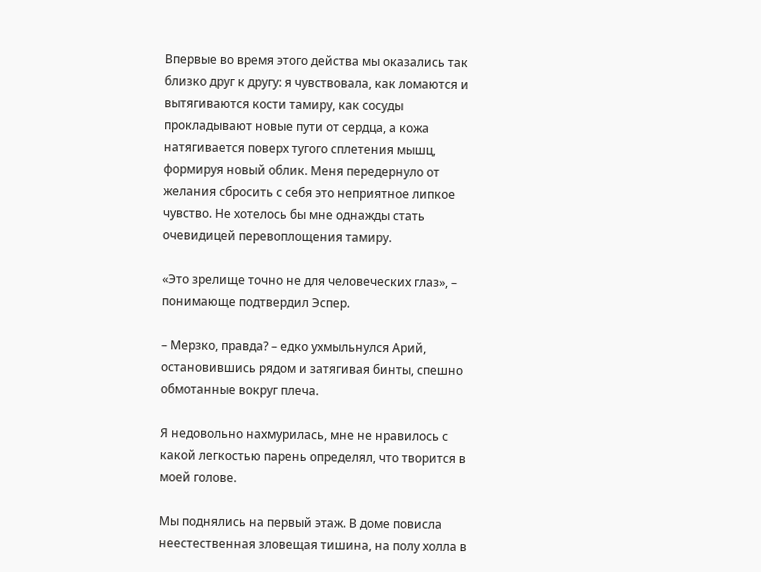Впервые во время этого действа мы оказались так близко друг к другу: я чувствовала, как ломаются и вытягиваются кости тамиру, как сосуды прокладывают новые пути от сердца, а кожа натягивается поверх тугого сплетения мышц, формируя новый облик. Меня передернуло от желания сбросить с себя это неприятное липкое чувство. Не хотелось бы мне однажды стать очевидицей перевоплощения тамиру.

«Это зрелище точно не для человеческих глаз», – понимающе подтвердил Эспер.

– Мерзко, правда? – едко ухмыльнулся Арий, остановившись рядом и затягивая бинты, спешно обмотанные вокруг плеча.

Я недовольно нахмурилась, мне не нравилось с какой легкостью парень определял, что творится в моей голове.

Мы поднялись на первый этаж. В доме повисла неестественная зловещая тишина, на полу холла в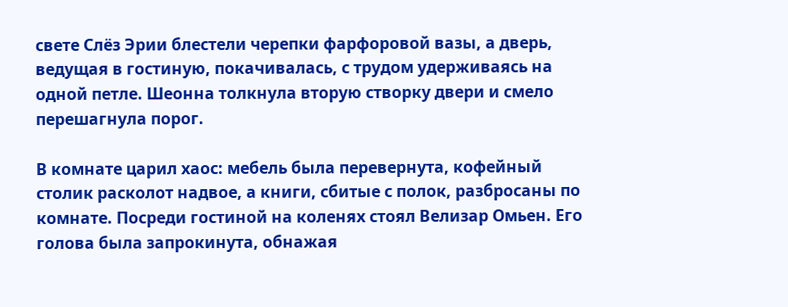свете Слёз Эрии блестели черепки фарфоровой вазы, а дверь, ведущая в гостиную, покачивалась, с трудом удерживаясь на одной петле. Шеонна толкнула вторую створку двери и смело перешагнула порог.

В комнате царил хаос: мебель была перевернута, кофейный столик расколот надвое, а книги, сбитые с полок, разбросаны по комнате. Посреди гостиной на коленях стоял Велизар Омьен. Его голова была запрокинута, обнажая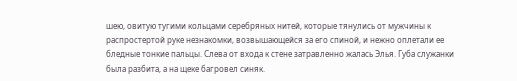шею, овитую тугими кольцами серебряных нитей, которые тянулись от мужчины к распростертой руке незнакомки, возвышающейся за его спиной, и нежно оплетали ее бледные тонкие пальцы. Слева от входа к стене затравленно жалась Элья. Губа служанки была разбита, а на щеке багровел синяк.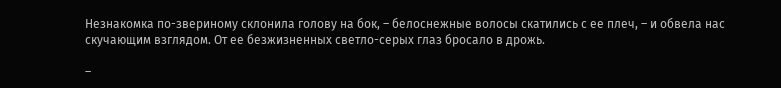Незнакомка по-звериному склонила голову на бок, – белоснежные волосы скатились с ее плеч, – и обвела нас скучающим взглядом. От ее безжизненных светло-серых глаз бросало в дрожь.

–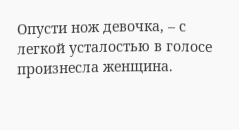Опусти нож девочка, – с легкой усталостью в голосе произнесла женщина.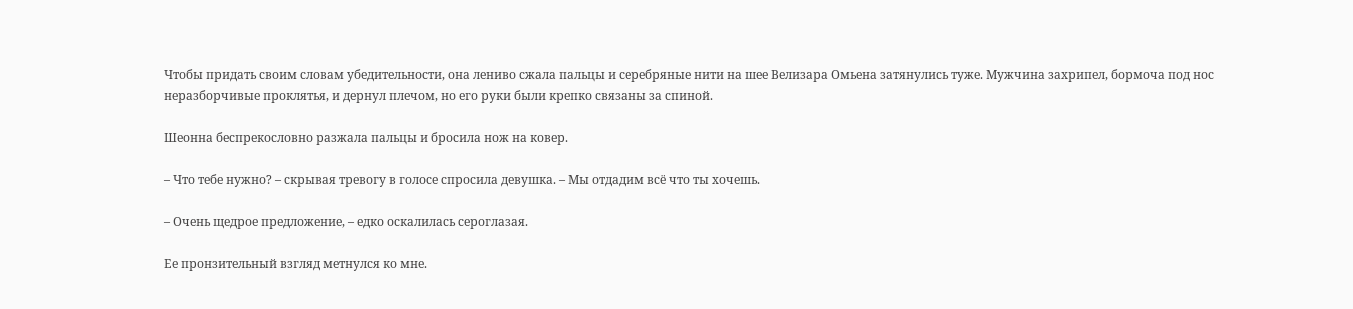Чтобы придать своим словам убедительности, она лениво сжала пальцы и серебряные нити на шее Велизара Омьена затянулись туже. Мужчина захрипел, бормоча под нос неразборчивые проклятья, и дернул плечом, но его руки были крепко связаны за спиной.

Шеонна беспрекословно разжала пальцы и бросила нож на ковер.

– Что тебе нужно? – скрывая тревогу в голосе спросила девушка. – Мы отдадим всё что ты хочешь.

– Очень щедрое предложение, – едко оскалилась сероглазая.

Ее пронзительный взгляд метнулся ко мне.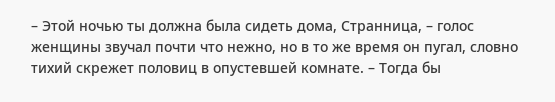– Этой ночью ты должна была сидеть дома, Странница, – голос женщины звучал почти что нежно, но в то же время он пугал, словно тихий скрежет половиц в опустевшей комнате. – Тогда бы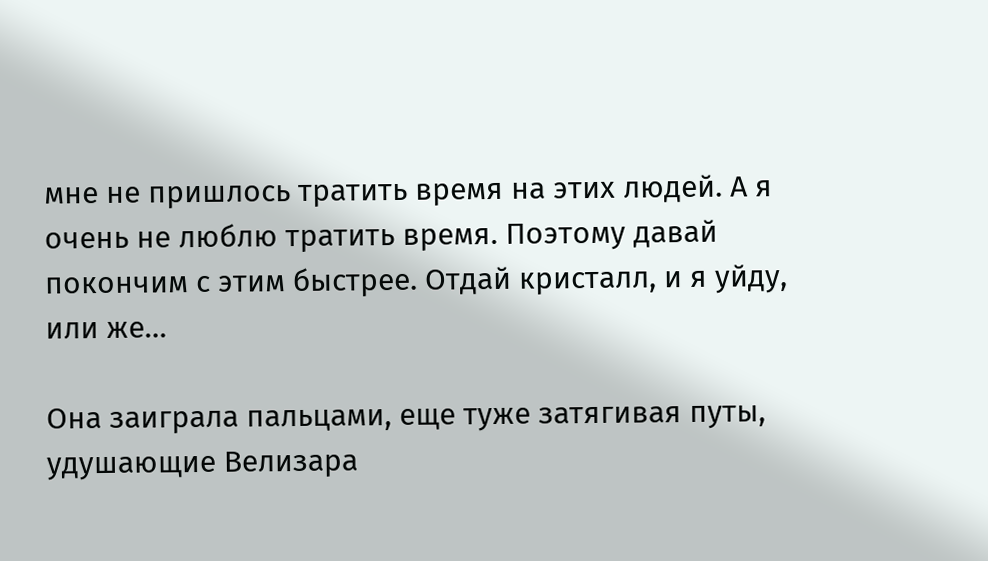мне не пришлось тратить время на этих людей. А я очень не люблю тратить время. Поэтому давай покончим с этим быстрее. Отдай кристалл, и я уйду, или же…

Она заиграла пальцами, еще туже затягивая путы, удушающие Велизара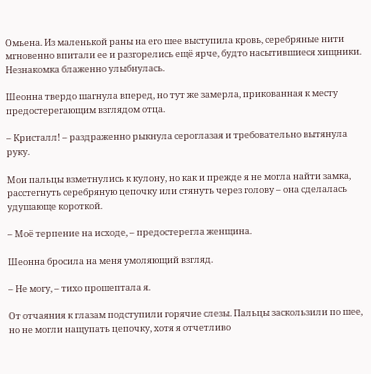Омьена. Из маленькой раны на его шее выступила кровь, серебряные нити мгновенно впитали ее и разгорелись ещё ярче, будто насытившиеся хищники. Незнакомка блаженно улыбнулась.

Шеонна твердо шагнула вперед, но тут же замерла, прикованная к месту предостерегающим взглядом отца.

– Кристалл! – раздраженно рыкнула сероглазая и требовательно вытянула руку.

Мои пальцы взметнулись к кулону, но как и прежде я не могла найти замка, расстегнуть серебряную цепочку или стянуть через голову – она сделалась удушающе короткой.

– Моё терпение на исходе, – предостерегла женщина.

Шеонна бросила на меня умоляющий взгляд.

– Не могу, – тихо прошептала я.

От отчаяния к глазам подступили горячие слезы. Пальцы заскользили по шее, но не могли нащупать цепочку, хотя я отчетливо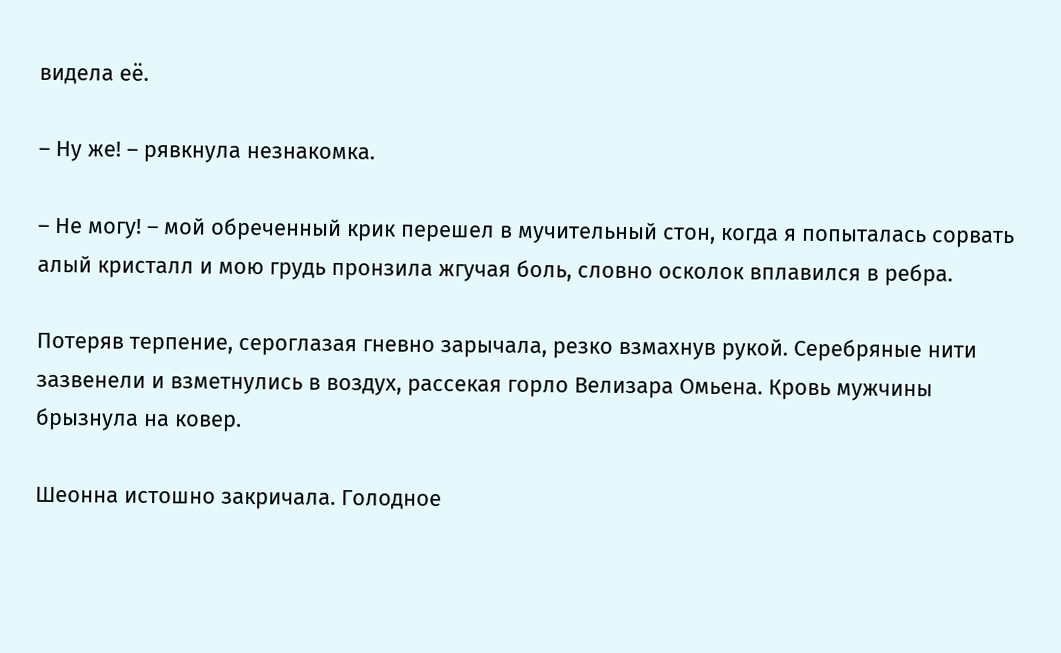видела её.

– Ну же! – рявкнула незнакомка.

– Не могу! – мой обреченный крик перешел в мучительный стон, когда я попыталась сорвать алый кристалл и мою грудь пронзила жгучая боль, словно осколок вплавился в ребра.

Потеряв терпение, сероглазая гневно зарычала, резко взмахнув рукой. Серебряные нити зазвенели и взметнулись в воздух, рассекая горло Велизара Омьена. Кровь мужчины брызнула на ковер.

Шеонна истошно закричала. Голодное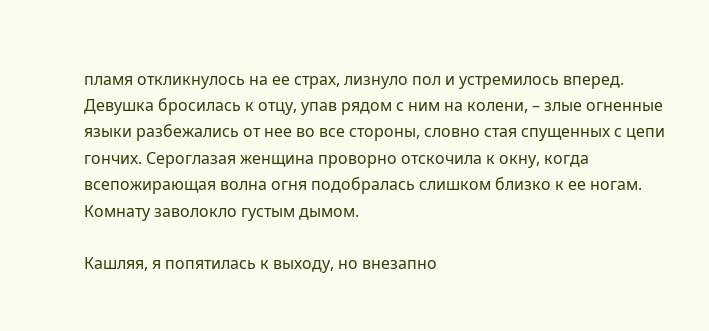пламя откликнулось на ее страх, лизнуло пол и устремилось вперед. Девушка бросилась к отцу, упав рядом с ним на колени, – злые огненные языки разбежались от нее во все стороны, словно стая спущенных с цепи гончих. Сероглазая женщина проворно отскочила к окну, когда всепожирающая волна огня подобралась слишком близко к ее ногам. Комнату заволокло густым дымом.

Кашляя, я попятилась к выходу, но внезапно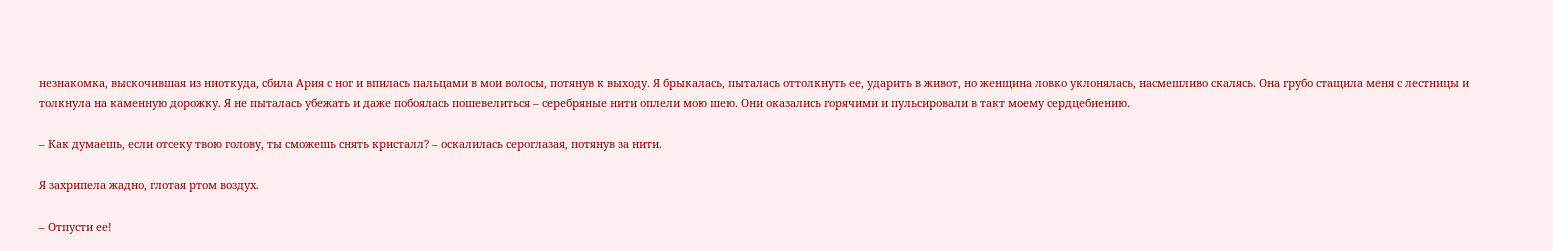незнакомка, выскочившая из ниоткуда, сбила Ария с ног и впилась пальцами в мои волосы, потянув к выходу. Я брыкалась, пыталась оттолкнуть ее, ударить в живот, но женщина ловко уклонялась, насмешливо скалясь. Она грубо стащила меня с лестницы и толкнула на каменную дорожку. Я не пыталась убежать и даже побоялась пошевелиться – серебряные нити оплели мою шею. Они оказались горячими и пульсировали в такт моему сердцебиению.

– Как думаешь, если отсеку твою голову, ты сможешь снять кристалл? – оскалилась сероглазая, потянув за нити.

Я захрипела жадно, глотая ртом воздух.

– Отпусти ее!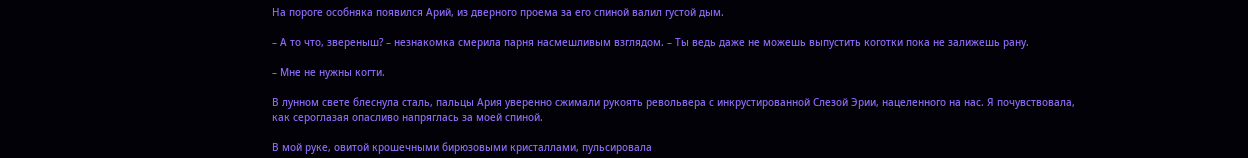На пороге особняка появился Арий, из дверного проема за его спиной валил густой дым.

– А то что, звереныш? – незнакомка смерила парня насмешливым взглядом. – Ты ведь даже не можешь выпустить коготки пока не залижешь рану.

– Мне не нужны когти.

В лунном свете блеснула сталь, пальцы Ария уверенно сжимали рукоять револьвера с инкрустированной Слезой Эрии, нацеленного на нас. Я почувствовала, как сероглазая опасливо напряглась за моей спиной.

В мой руке, овитой крошечными бирюзовыми кристаллами, пульсировала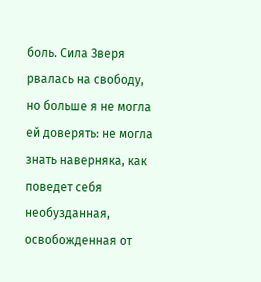боль. Сила Зверя рвалась на свободу, но больше я не могла ей доверять: не могла знать наверняка, как поведет себя необузданная, освобожденная от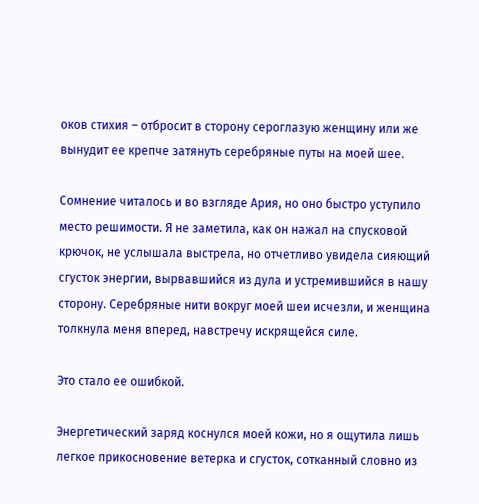оков стихия – отбросит в сторону сероглазую женщину или же вынудит ее крепче затянуть серебряные путы на моей шее.

Сомнение читалось и во взгляде Ария, но оно быстро уступило место решимости. Я не заметила, как он нажал на спусковой крючок, не услышала выстрела, но отчетливо увидела сияющий сгусток энергии, вырвавшийся из дула и устремившийся в нашу сторону. Серебряные нити вокруг моей шеи исчезли, и женщина толкнула меня вперед, навстречу искрящейся силе.

Это стало ее ошибкой.

Энергетический заряд коснулся моей кожи, но я ощутила лишь легкое прикосновение ветерка и сгусток, сотканный словно из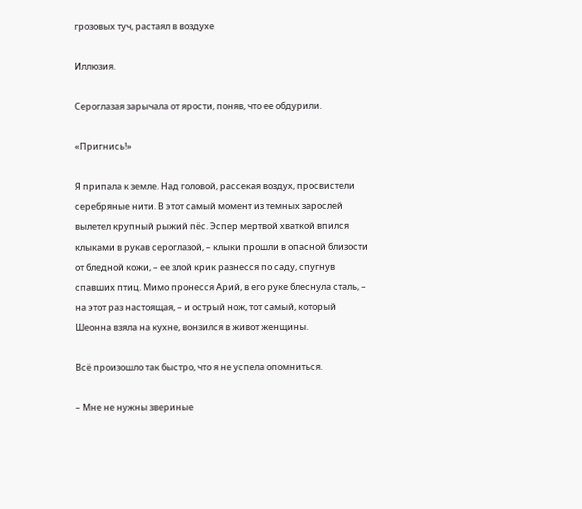грозовых туч, растаял в воздухе

Иллюзия.

Сероглазая зарычала от ярости, поняв, что ее обдурили.

«Пригнись!»

Я припала к земле. Над головой, рассекая воздух, просвистели серебряные нити. В этот самый момент из темных зарослей вылетел крупный рыжий пёс. Эспер мертвой хваткой впился клыками в рукав сероглазой, – клыки прошли в опасной близости от бледной кожи, – ее злой крик разнесся по саду, спугнув спавших птиц. Мимо пронесся Арий, в его руке блеснула сталь, – на этот раз настоящая, – и острый нож, тот самый, который Шеонна взяла на кухне, вонзился в живот женщины.

Всё произошло так быстро, что я не успела опомниться.

– Мне не нужны звериные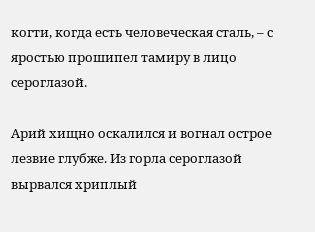когти, когда есть человеческая сталь, – с яростью прошипел тамиру в лицо сероглазой.

Арий хищно оскалился и вогнал острое лезвие глубже. Из горла сероглазой вырвался хриплый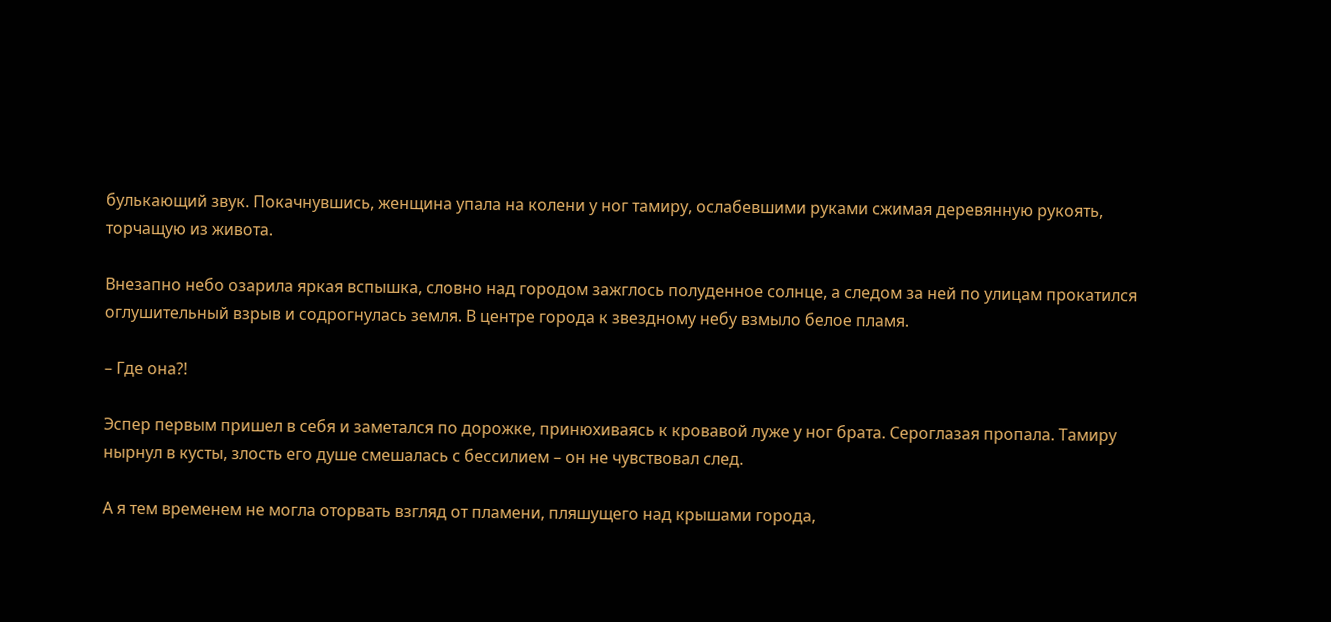булькающий звук. Покачнувшись, женщина упала на колени у ног тамиру, ослабевшими руками сжимая деревянную рукоять, торчащую из живота.

Внезапно небо озарила яркая вспышка, словно над городом зажглось полуденное солнце, а следом за ней по улицам прокатился оглушительный взрыв и содрогнулась земля. В центре города к звездному небу взмыло белое пламя.

– Где она?!

Эспер первым пришел в себя и заметался по дорожке, принюхиваясь к кровавой луже у ног брата. Сероглазая пропала. Тамиру нырнул в кусты, злость его душе смешалась с бессилием – он не чувствовал след.

А я тем временем не могла оторвать взгляд от пламени, пляшущего над крышами города,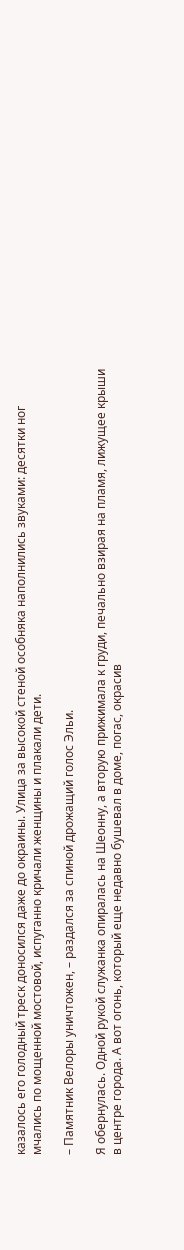казалось его голодный треск доносился даже до окраины. Улица за высокой стеной особняка наполнились звуками: десятки ног мчались по мощенной мостовой, испуганно кричали женщины и плакали дети.

– Памятник Велоры уничтожен, – раздался за спиной дрожащий голос Эльи.

Я обернулась. Одной рукой служанка опиралась на Шеонну, а вторую прижимала к груди, печально взирая на пламя, лижущее крыши в центре города. А вот огонь, который еще недавно бушевал в доме, погас, окрасив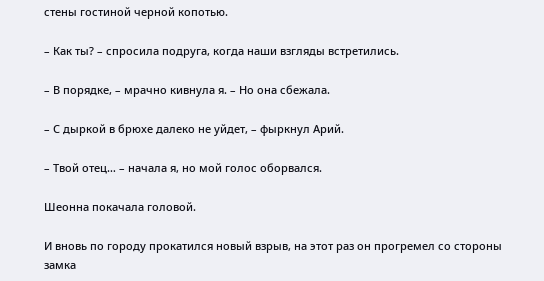стены гостиной черной копотью.

– Как ты? – спросила подруга, когда наши взгляды встретились.

– В порядке, – мрачно кивнула я. – Но она сбежала.

– С дыркой в брюхе далеко не уйдет, – фыркнул Арий.

– Твой отец… – начала я, но мой голос оборвался.

Шеонна покачала головой.

И вновь по городу прокатился новый взрыв, на этот раз он прогремел со стороны замка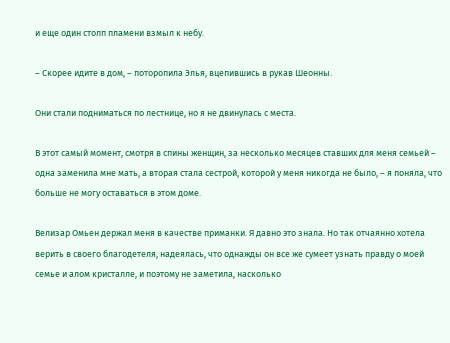и еще один столп пламени взмыл к небу.

– Скорее идите в дом, – поторопила Элья, вцепившись в рукав Шеонны.

Они стали подниматься по лестнице, но я не двинулась с места.

В этот самый момент, смотря в спины женщин, за несколько месяцев ставших для меня семьей – одна заменила мне мать, а вторая стала сестрой, которой у меня никогда не было, – я поняла, что больше не могу оставаться в этом доме.

Велизар Омьен держал меня в качестве приманки. Я давно это знала. Но так отчаянно хотела верить в своего благодетеля, надеялась, что однажды он все же сумеет узнать правду о моей семье и алом кристалле, и поэтому не заметила, насколько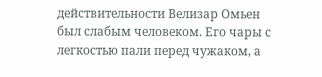действительности Велизар Омьен был слабым человеком. Его чары с легкостью пали перед чужаком, а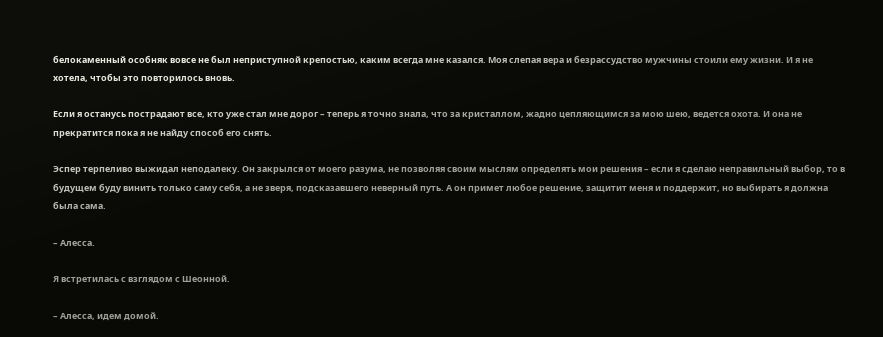белокаменный особняк вовсе не был неприступной крепостью, каким всегда мне казался. Моя слепая вера и безрассудство мужчины стоили ему жизни. И я не хотела, чтобы это повторилось вновь.

Если я останусь пострадают все, кто уже стал мне дорог – теперь я точно знала, что за кристаллом, жадно цепляющимся за мою шею, ведется охота. И она не прекратится пока я не найду способ его снять.

Эспер терпеливо выжидал неподалеку. Он закрылся от моего разума, не позволяя своим мыслям определять мои решения – если я сделаю неправильный выбор, то в будущем буду винить только саму себя, а не зверя, подсказавшего неверный путь. А он примет любое решение, защитит меня и поддержит, но выбирать я должна была сама.

– Алесса.

Я встретилась с взглядом с Шеонной.

– Алесса, идем домой.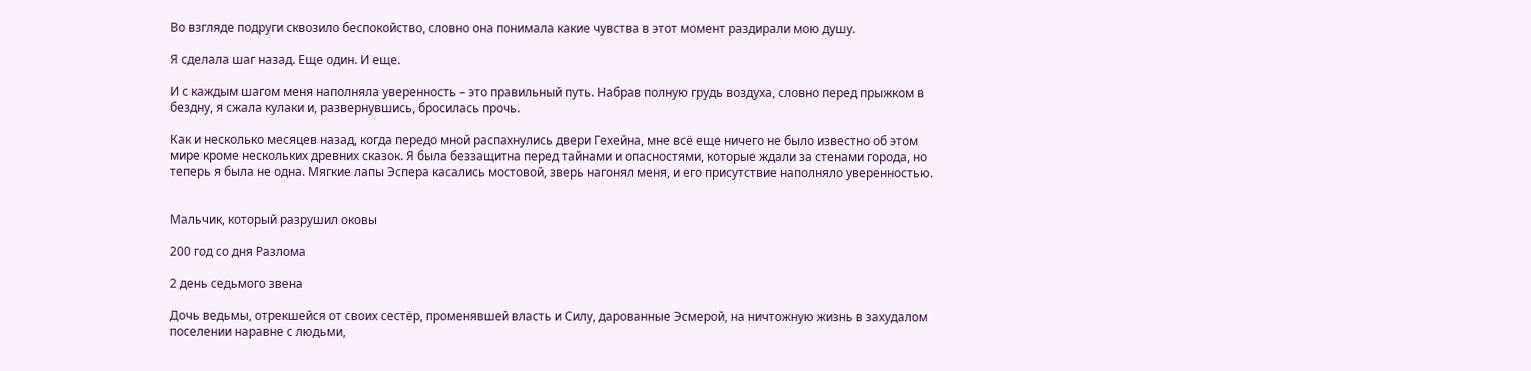Во взгляде подруги сквозило беспокойство, словно она понимала какие чувства в этот момент раздирали мою душу.

Я сделала шаг назад. Еще один. И еще.

И с каждым шагом меня наполняла уверенность – это правильный путь. Набрав полную грудь воздуха, словно перед прыжком в бездну, я сжала кулаки и, развернувшись, бросилась прочь.

Как и несколько месяцев назад, когда передо мной распахнулись двери Гехейна, мне всё еще ничего не было известно об этом мире кроме нескольких древних сказок. Я была беззащитна перед тайнами и опасностями, которые ждали за стенами города, но теперь я была не одна. Мягкие лапы Эспера касались мостовой, зверь нагонял меня, и его присутствие наполняло уверенностью.


Мальчик, который разрушил оковы

200 год со дня Разлома

2 день седьмого звена

Дочь ведьмы, отрекшейся от своих сестёр, променявшей власть и Силу, дарованные Эсмерой, на ничтожную жизнь в захудалом поселении наравне с людьми,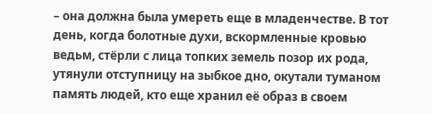– она должна была умереть еще в младенчестве. В тот день, когда болотные духи, вскормленные кровью ведьм, стёрли с лица топких земель позор их рода, утянули отступницу на зыбкое дно, окутали туманом память людей, кто еще хранил её образ в своем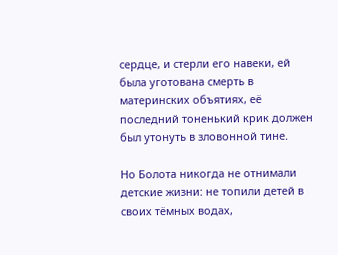сердце, и стерли его навеки, ей была уготована смерть в материнских объятиях, её последний тоненький крик должен был утонуть в зловонной тине.

Но Болота никогда не отнимали детские жизни: не топили детей в своих тёмных водах,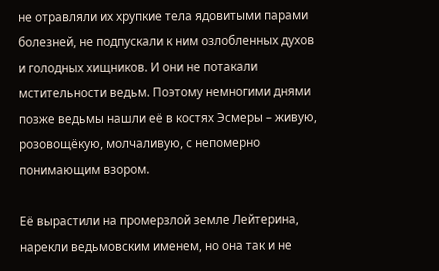не отравляли их хрупкие тела ядовитыми парами болезней, не подпускали к ним озлобленных духов и голодных хищников. И они не потакали мстительности ведьм. Поэтому немногими днями позже ведьмы нашли её в костях Эсмеры – живую, розовощёкую, молчаливую, с непомерно понимающим взором.

Её вырастили на промерзлой земле Лейтерина, нарекли ведьмовским именем, но она так и не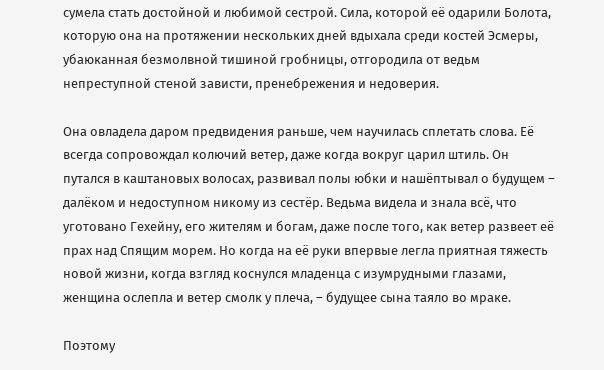сумела стать достойной и любимой сестрой. Сила, которой её одарили Болота, которую она на протяжении нескольких дней вдыхала среди костей Эсмеры, убаюканная безмолвной тишиной гробницы, отгородила от ведьм непреступной стеной зависти, пренебрежения и недоверия.

Она овладела даром предвидения раньше, чем научилась сплетать слова. Её всегда сопровождал колючий ветер, даже когда вокруг царил штиль. Он путался в каштановых волосах, развивал полы юбки и нашёптывал о будущем – далёком и недоступном никому из сестёр. Ведьма видела и знала всё, что уготовано Гехейну, его жителям и богам, даже после того, как ветер развеет её прах над Спящим морем. Но когда на её руки впервые легла приятная тяжесть новой жизни, когда взгляд коснулся младенца с изумрудными глазами, женщина ослепла и ветер смолк у плеча, – будущее сына таяло во мраке.

Поэтому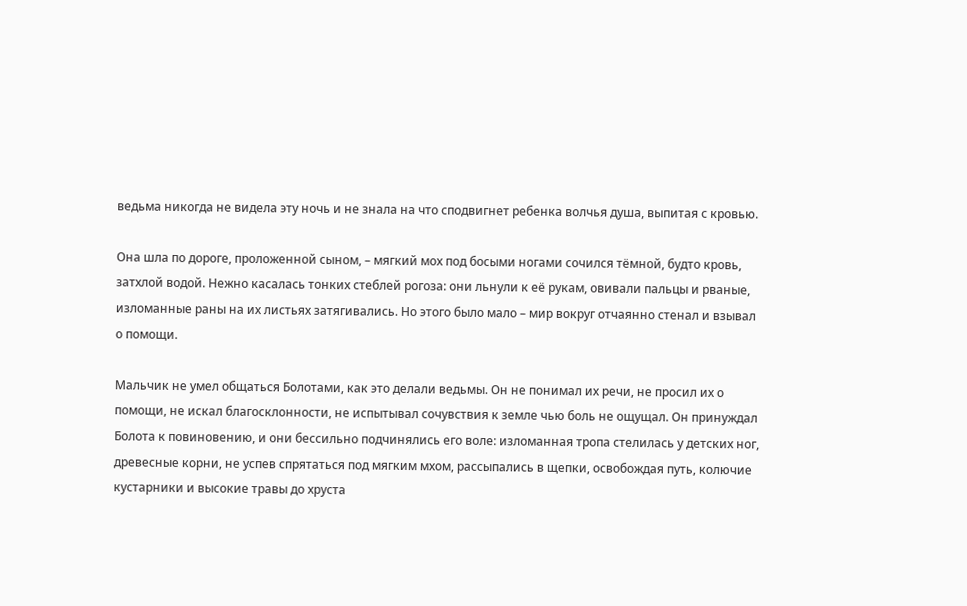ведьма никогда не видела эту ночь и не знала на что сподвигнет ребенка волчья душа, выпитая с кровью.

Она шла по дороге, проложенной сыном, – мягкий мох под босыми ногами сочился тёмной, будто кровь, затхлой водой. Нежно касалась тонких стеблей рогоза: они льнули к её рукам, овивали пальцы и рваные, изломанные раны на их листьях затягивались. Но этого было мало – мир вокруг отчаянно стенал и взывал о помощи.

Мальчик не умел общаться Болотами, как это делали ведьмы. Он не понимал их речи, не просил их о помощи, не искал благосклонности, не испытывал сочувствия к земле чью боль не ощущал. Он принуждал Болота к повиновению, и они бессильно подчинялись его воле: изломанная тропа стелилась у детских ног, древесные корни, не успев спрятаться под мягким мхом, рассыпались в щепки, освобождая путь, колючие кустарники и высокие травы до хруста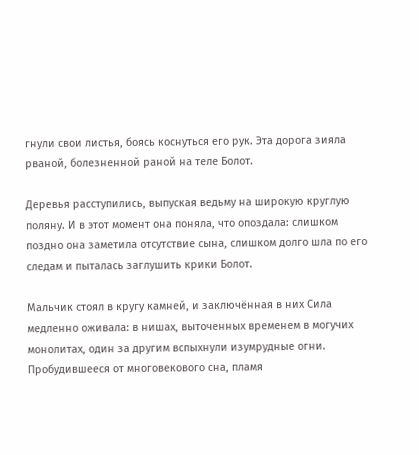гнули свои листья, боясь коснуться его рук. Эта дорога зияла рваной, болезненной раной на теле Болот.

Деревья расступились, выпуская ведьму на широкую круглую поляну. И в этот момент она поняла, что опоздала: слишком поздно она заметила отсутствие сына, слишком долго шла по его следам и пыталась заглушить крики Болот.

Мальчик стоял в кругу камней, и заключённая в них Сила медленно оживала: в нишах, выточенных временем в могучих монолитах, один за другим вспыхнули изумрудные огни. Пробудившееся от многовекового сна, пламя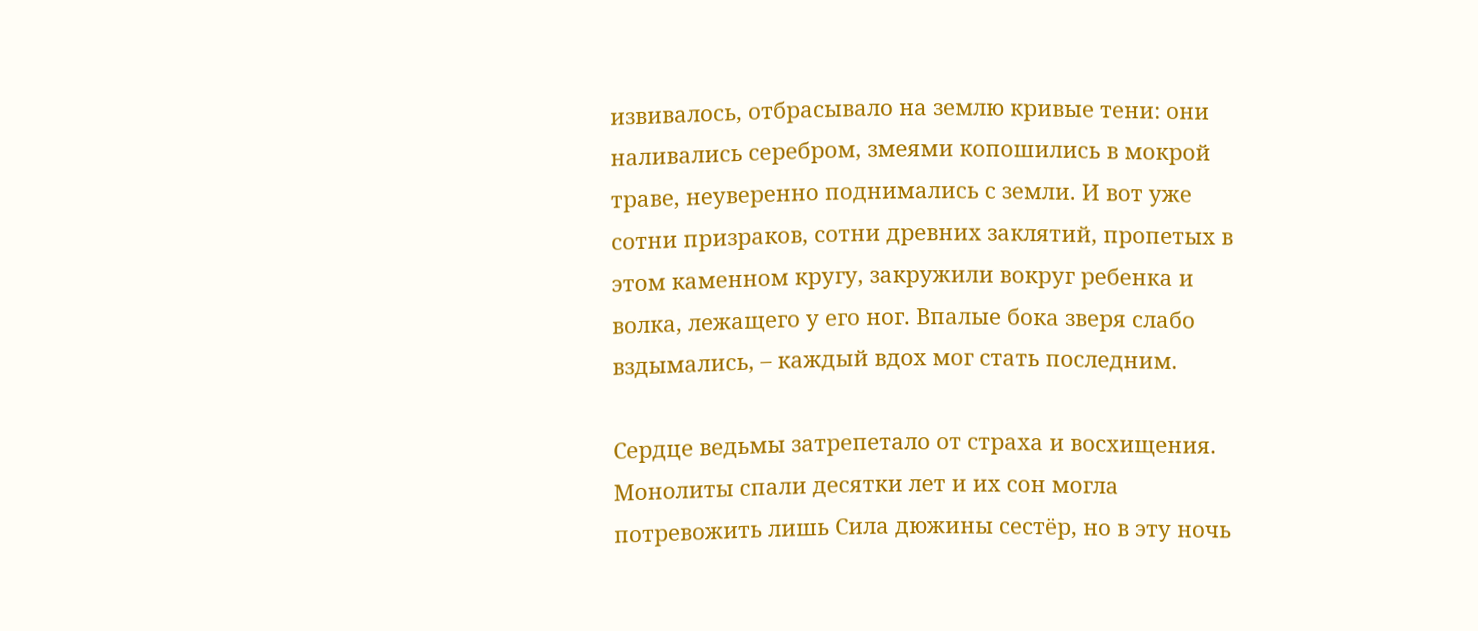извивалось, отбрасывало на землю кривые тени: они наливались серебром, змеями копошились в мокрой траве, неуверенно поднимались с земли. И вот уже сотни призраков, сотни древних заклятий, пропетых в этом каменном кругу, закружили вокруг ребенка и волка, лежащего у его ног. Впалые бока зверя слабо вздымались, – каждый вдох мог стать последним.

Сердце ведьмы затрепетало от страха и восхищения. Монолиты спали десятки лет и их сон могла потревожить лишь Сила дюжины сестёр, но в эту ночь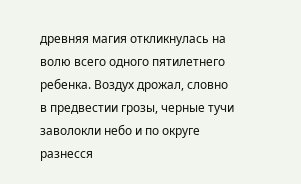древняя магия откликнулась на волю всего одного пятилетнего ребенка. Воздух дрожал, словно в предвестии грозы, черные тучи заволокли небо и по округе разнесся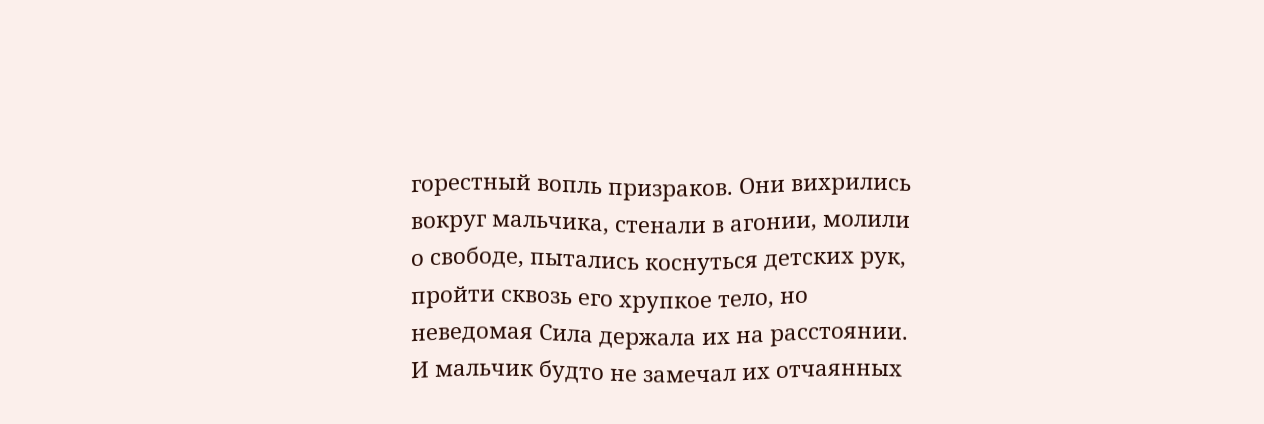горестный вопль призраков. Они вихрились вокруг мальчика, стенали в агонии, молили о свободе, пытались коснуться детских рук, пройти сквозь его хрупкое тело, но неведомая Сила держала их на расстоянии. И мальчик будто не замечал их отчаянных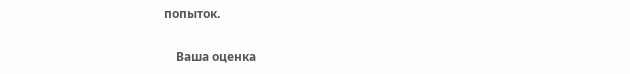попыток.


    Ваша оценка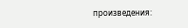произведения: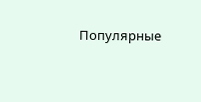Популярные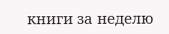книги за неделю